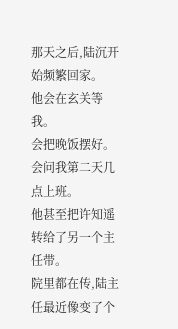那天之后,陆沉开始频繁回家。
他会在玄关等我。
会把晚饭摆好。
会问我第二天几点上班。
他甚至把许知遥转给了另一个主任带。
院里都在传,陆主任最近像变了个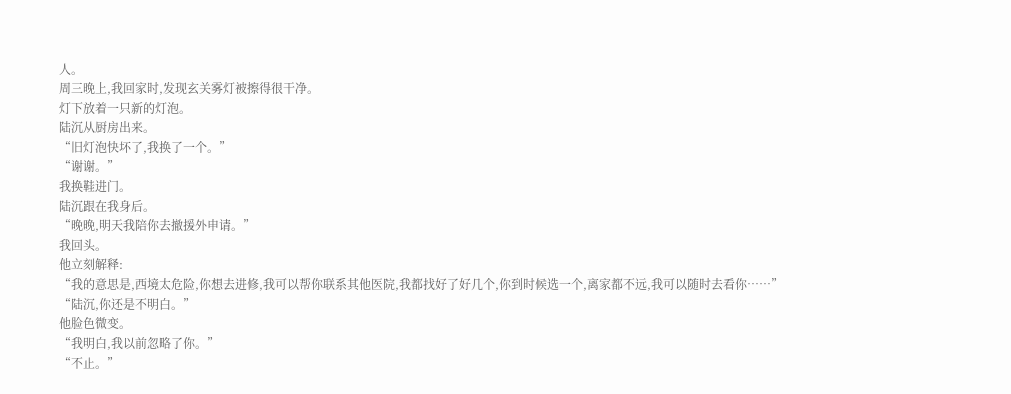人。
周三晚上,我回家时,发现玄关雾灯被擦得很干净。
灯下放着一只新的灯泡。
陆沉从厨房出来。
“旧灯泡快坏了,我换了一个。”
“谢谢。”
我换鞋进门。
陆沉跟在我身后。
“晚晚,明天我陪你去撤援外申请。”
我回头。
他立刻解释:
“我的意思是,西境太危险,你想去进修,我可以帮你联系其他医院,我都找好了好几个,你到时候选一个,离家都不远,我可以随时去看你……”
“陆沉,你还是不明白。”
他脸色微变。
“我明白,我以前忽略了你。”
“不止。”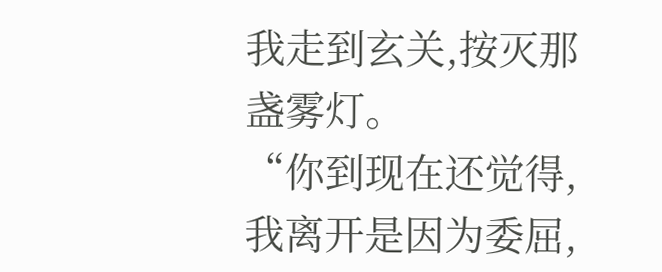我走到玄关,按灭那盏雾灯。
“你到现在还觉得,我离开是因为委屈,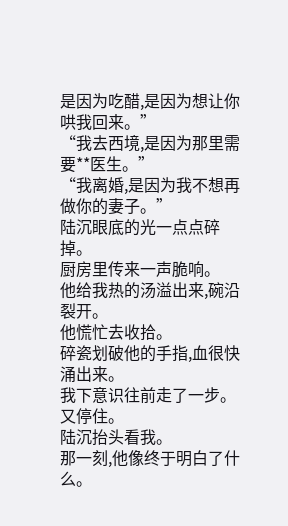是因为吃醋,是因为想让你哄我回来。”
“我去西境,是因为那里需要**医生。”
“我离婚,是因为我不想再做你的妻子。”
陆沉眼底的光一点点碎掉。
厨房里传来一声脆响。
他给我热的汤溢出来,碗沿裂开。
他慌忙去收拾。
碎瓷划破他的手指,血很快涌出来。
我下意识往前走了一步。
又停住。
陆沉抬头看我。
那一刻,他像终于明白了什么。